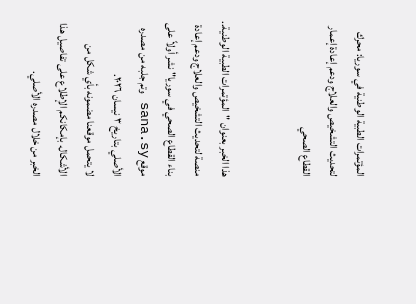المؤتمرات الطبية الوطنية في سوريا: محرك لتحديث التشخيص والعلاج ودعم إعادة إعمار القطاع الصحي


هذا الخبر بعنوان "المؤتمرات الطبية الوطنية.. منصة لتحديث التشخيص والعلاج ودعم إعادة بناء القطاع الصحي في سوريا" نشر أولاً على موقع sana.sy وتم جلبه من مصدره الأصلي بتاريخ ٣ نيسان ٢٠٢٦.
لا يتحمل موقعنا مضمونه بأي شكل من الأشكال. بإمكانكم الإطلاع على تفاصيل هذا الخبر من خلال مصدره الأصلي.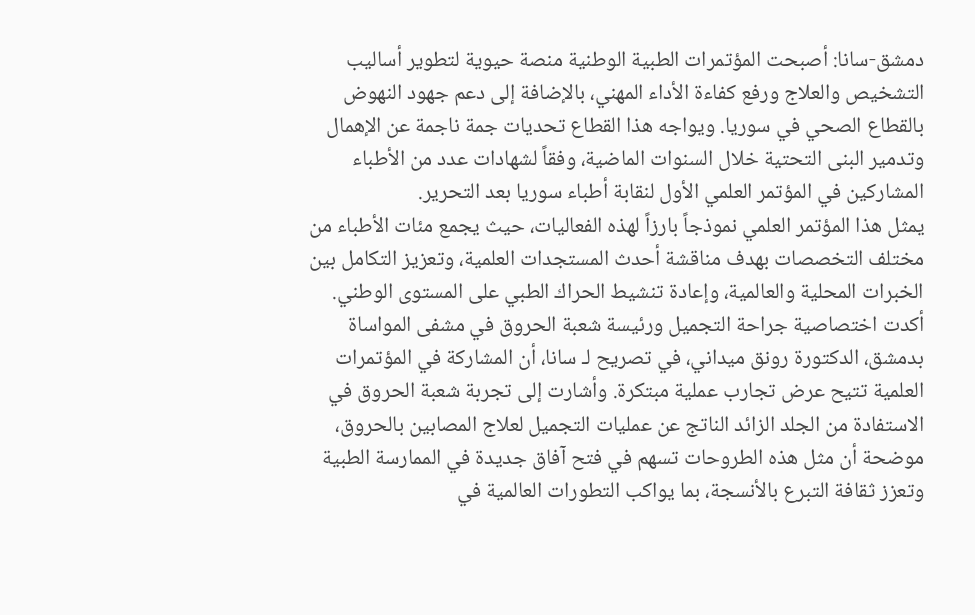دمشق-سانا: أصبحت المؤتمرات الطبية الوطنية منصة حيوية لتطوير أساليب التشخيص والعلاج ورفع كفاءة الأداء المهني، بالإضافة إلى دعم جهود النهوض بالقطاع الصحي في سوريا. ويواجه هذا القطاع تحديات جمة ناجمة عن الإهمال وتدمير البنى التحتية خلال السنوات الماضية، وفقاً لشهادات عدد من الأطباء المشاركين في المؤتمر العلمي الأول لنقابة أطباء سوريا بعد التحرير.
يمثل هذا المؤتمر العلمي نموذجاً بارزاً لهذه الفعاليات، حيث يجمع مئات الأطباء من مختلف التخصصات بهدف مناقشة أحدث المستجدات العلمية، وتعزيز التكامل بين الخبرات المحلية والعالمية، وإعادة تنشيط الحراك الطبي على المستوى الوطني.
أكدت اختصاصية جراحة التجميل ورئيسة شعبة الحروق في مشفى المواساة بدمشق، الدكتورة رونق ميداني، في تصريح لـ سانا، أن المشاركة في المؤتمرات العلمية تتيح عرض تجارب عملية مبتكرة. وأشارت إلى تجربة شعبة الحروق في الاستفادة من الجلد الزائد الناتج عن عمليات التجميل لعلاج المصابين بالحروق، موضحة أن مثل هذه الطروحات تسهم في فتح آفاق جديدة في الممارسة الطبية وتعزز ثقافة التبرع بالأنسجة، بما يواكب التطورات العالمية في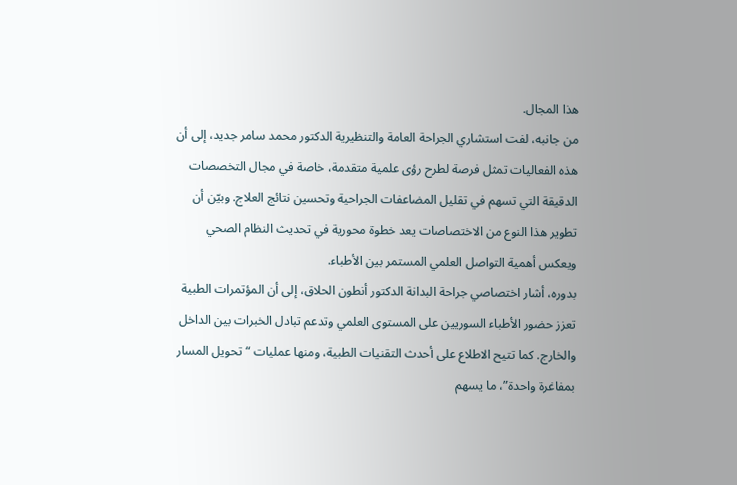هذا المجال.
من جانبه، لفت استشاري الجراحة العامة والتنظيرية الدكتور محمد سامر جديد، إلى أن هذه الفعاليات تمثل فرصة لطرح رؤى علمية متقدمة، خاصة في مجال التخصصات الدقيقة التي تسهم في تقليل المضاعفات الجراحية وتحسين نتائج العلاج. وبيّن أن تطوير هذا النوع من الاختصاصات يعد خطوة محورية في تحديث النظام الصحي ويعكس أهمية التواصل العلمي المستمر بين الأطباء.
بدوره، أشار اختصاصي جراحة البدانة الدكتور أنطون الحلاق، إلى أن المؤتمرات الطبية تعزز حضور الأطباء السوريين على المستوى العلمي وتدعم تبادل الخبرات بين الداخل والخارج. كما تتيح الاطلاع على أحدث التقنيات الطبية، ومنها عمليات “تحويل المسار بمفاغرة واحدة”، ما يسهم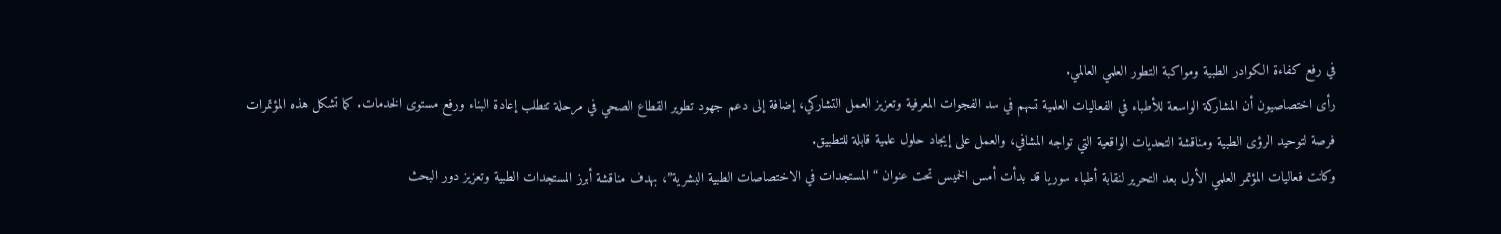في رفع كفاءة الكوادر الطبية ومواكبة التطور العلمي العالمي.
رأى اختصاصيون أن المشاركة الواسعة للأطباء في الفعاليات العلمية تسهم في سد الفجوات المعرفية وتعزيز العمل التشاركي، إضافة إلى دعم جهود تطوير القطاع الصحي في مرحلة تتطلب إعادة البناء ورفع مستوى الخدمات. كما تشكل هذه المؤتمرات فرصة لتوحيد الرؤى الطبية ومناقشة التحديات الواقعية التي تواجه المشافي، والعمل على إيجاد حلول علمية قابلة للتطبيق.
وكانت فعاليات المؤتمر العلمي الأول بعد التحرير لنقابة أطباء سوريا قد بدأت أمس الخميس تحت عنوان “المستجدات في الاختصاصات الطبية البشرية”، بهدف مناقشة أبرز المستجدات الطبية وتعزيز دور البحث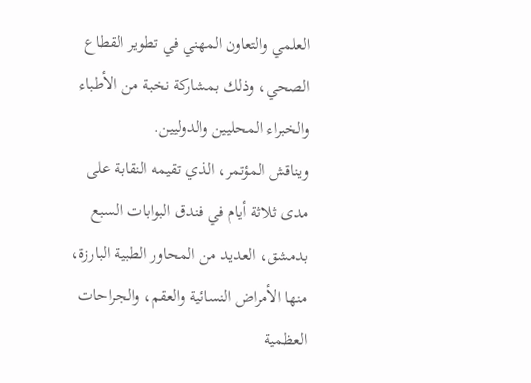العلمي والتعاون المهني في تطوير القطاع الصحي، وذلك بمشاركة نخبة من الأطباء والخبراء المحليين والدوليين.
ويناقش المؤتمر، الذي تقيمه النقابة على مدى ثلاثة أيام في فندق البوابات السبع بدمشق، العديد من المحاور الطبية البارزة، منها الأمراض النسائية والعقم، والجراحات العظمية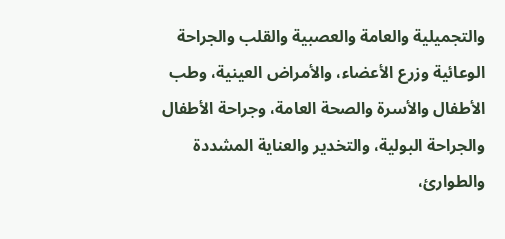والتجميلية والعامة والعصبية والقلب والجراحة الوعائية وزرع الأعضاء، والأمراض العينية، وطب الأطفال والأسرة والصحة العامة، وجراحة الأطفال والجراحة البولية، والتخدير والعناية المشددة والطوارئ،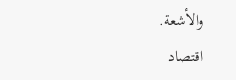والأشعة.
اقتصاد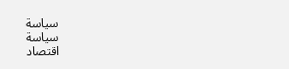سياسة
سياسة
اقتصاد